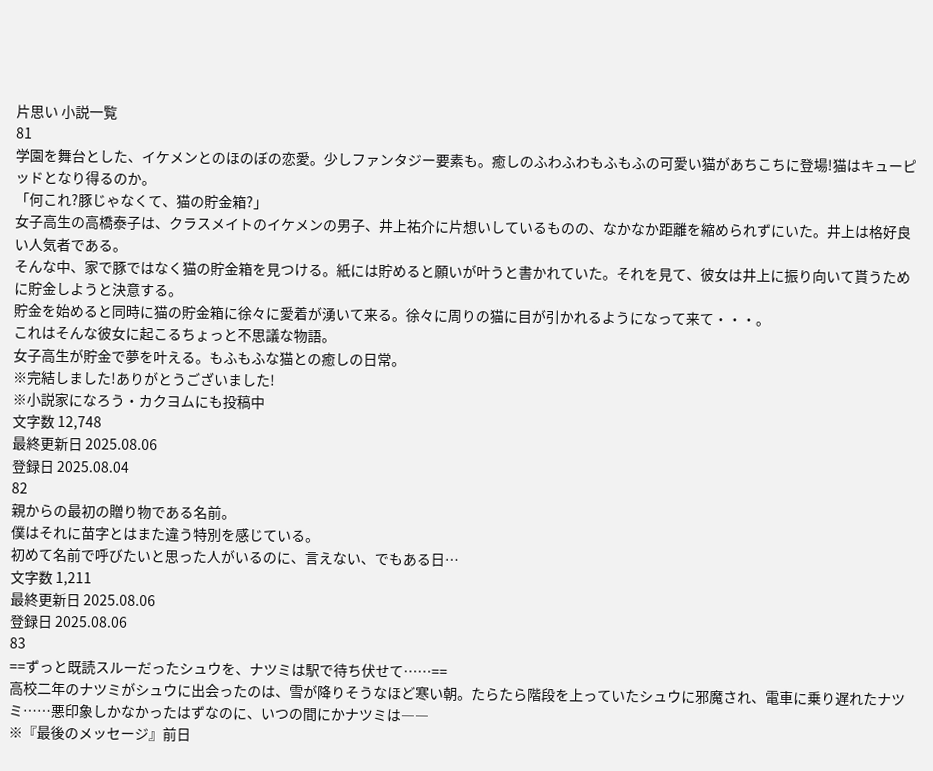片思い 小説一覧
81
学園を舞台とした、イケメンとのほのぼの恋愛。少しファンタジー要素も。癒しのふわふわもふもふの可愛い猫があちこちに登場!猫はキューピッドとなり得るのか。
「何これ?豚じゃなくて、猫の貯金箱?」
女子高生の高橋泰子は、クラスメイトのイケメンの男子、井上祐介に片想いしているものの、なかなか距離を縮められずにいた。井上は格好良い人気者である。
そんな中、家で豚ではなく猫の貯金箱を見つける。紙には貯めると願いが叶うと書かれていた。それを見て、彼女は井上に振り向いて貰うために貯金しようと決意する。
貯金を始めると同時に猫の貯金箱に徐々に愛着が湧いて来る。徐々に周りの猫に目が引かれるようになって来て・・・。
これはそんな彼女に起こるちょっと不思議な物語。
女子高生が貯金で夢を叶える。もふもふな猫との癒しの日常。
※完結しました!ありがとうございました!
※小説家になろう・カクヨムにも投稿中
文字数 12,748
最終更新日 2025.08.06
登録日 2025.08.04
82
親からの最初の贈り物である名前。
僕はそれに苗字とはまた違う特別を感じている。
初めて名前で呼びたいと思った人がいるのに、言えない、でもある日…
文字数 1,211
最終更新日 2025.08.06
登録日 2025.08.06
83
==ずっと既読スルーだったシュウを、ナツミは駅で待ち伏せて……==
高校二年のナツミがシュウに出会ったのは、雪が降りそうなほど寒い朝。たらたら階段を上っていたシュウに邪魔され、電車に乗り遅れたナツミ……悪印象しかなかったはずなのに、いつの間にかナツミは――
※『最後のメッセージ』前日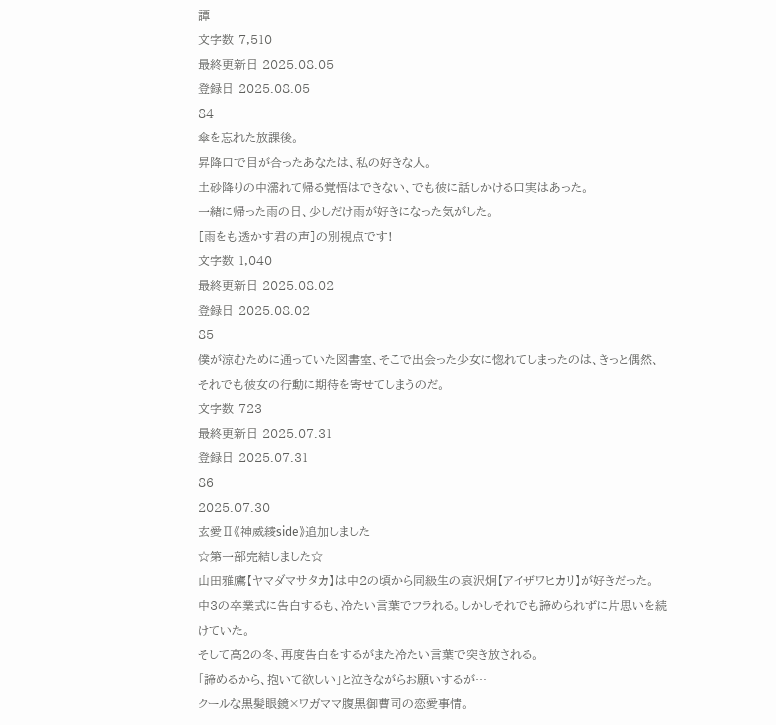譚
文字数 7,510
最終更新日 2025.08.05
登録日 2025.08.05
84
傘を忘れた放課後。
昇降口で目が合ったあなたは、私の好きな人。
土砂降りの中濡れて帰る覚悟はできない、でも彼に話しかける口実はあった。
一緒に帰った雨の日、少しだけ雨が好きになった気がした。
[雨をも透かす君の声]の別視点です!
文字数 1,040
最終更新日 2025.08.02
登録日 2025.08.02
85
僕が涼むために通っていた図書室、そこで出会った少女に惚れてしまったのは、きっと偶然、それでも彼女の行動に期待を寄せてしまうのだ。
文字数 723
最終更新日 2025.07.31
登録日 2025.07.31
86
2025.07.30
玄愛Ⅱ《神威綾side》追加しました
☆第一部完結しました☆
山田雅鷹【ヤマダマサタカ】は中2の頃から同級生の哀沢炯【アイザワヒカリ】が好きだった。
中3の卒業式に告白するも、冷たい言葉でフラれる。しかしそれでも諦められずに片思いを続けていた。
そして高2の冬、再度告白をするがまた冷たい言葉で突き放される。
「諦めるから、抱いて欲しい」と泣きながらお願いするが…
クールな黒髪眼鏡×ワガママ腹黒御曹司の恋愛事情。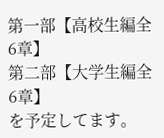第一部【高校生編全6章】
第二部【大学生編全6章】
を予定してます。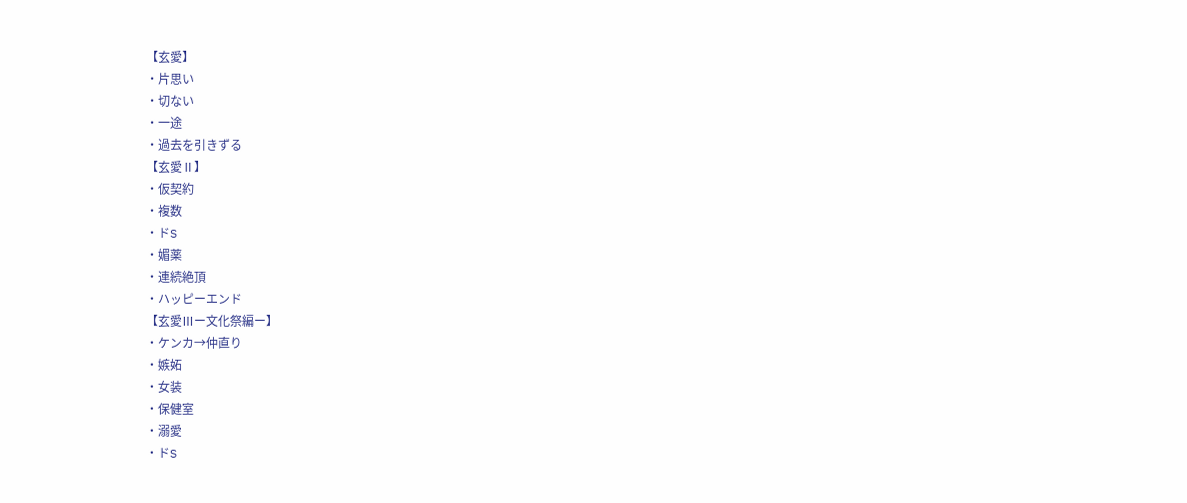【玄愛】
・片思い
・切ない
・一途
・過去を引きずる
【玄愛Ⅱ】
・仮契約
・複数
・ドS
・媚薬
・連続絶頂
・ハッピーエンド
【玄愛Ⅲー文化祭編ー】
・ケンカ→仲直り
・嫉妬
・女装
・保健室
・溺愛
・ドS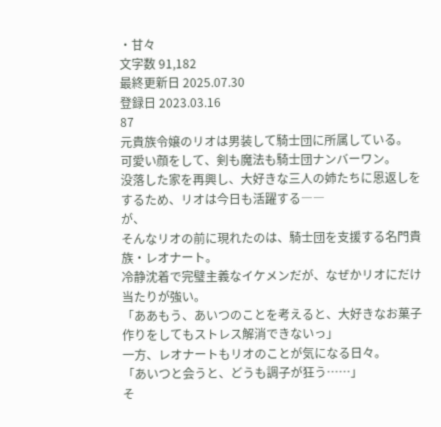・甘々
文字数 91,182
最終更新日 2025.07.30
登録日 2023.03.16
87
元貴族令嬢のリオは男装して騎士団に所属している。
可愛い顔をして、剣も魔法も騎士団ナンバーワン。
没落した家を再興し、大好きな三人の姉たちに恩返しをするため、リオは今日も活躍する――
が、
そんなリオの前に現れたのは、騎士団を支援する名門貴族・レオナート。
冷静沈着で完璧主義なイケメンだが、なぜかリオにだけ当たりが強い。
「ああもう、あいつのことを考えると、大好きなお菓子作りをしてもストレス解消できないっ」
一方、レオナートもリオのことが気になる日々。
「あいつと会うと、どうも調子が狂う……」
そ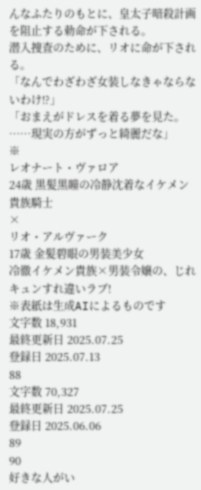んなふたりのもとに、皇太子暗殺計画を阻止する勅命が下される。
潜入捜査のために、リオに命が下される。
「なんでわざわざ女装しなきゃならないわけ!?」
「おまえがドレスを着る夢を見た。
……現実の方がずっと綺麗だな」
※
レオナート・ヴァロア
24歳 黒髪黒瞳の冷静沈着なイケメン貴族騎士
×
リオ・アルヴァーク
17歳 金髪碧眼の男装美少女
冷徹イケメン貴族×男装令嬢の、じれキュンすれ違いラブ!
※表紙は生成AIによるものです
文字数 18,931
最終更新日 2025.07.25
登録日 2025.07.13
88
文字数 70,327
最終更新日 2025.07.25
登録日 2025.06.06
89
90
好きな人がい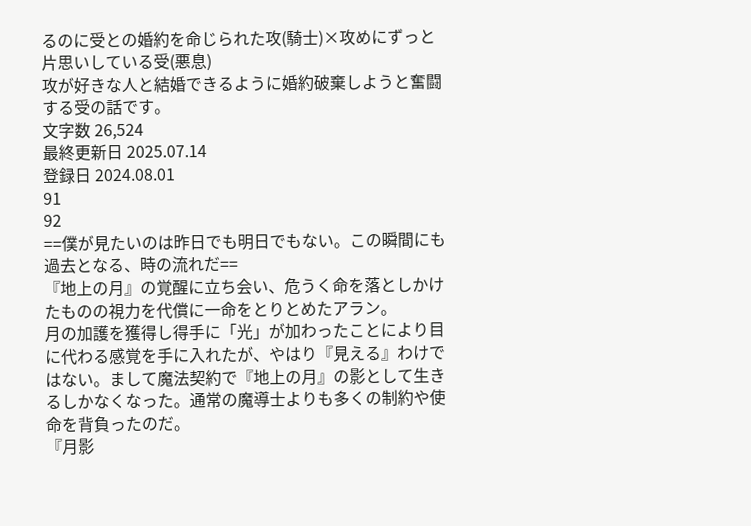るのに受との婚約を命じられた攻(騎士)×攻めにずっと片思いしている受(悪息)
攻が好きな人と結婚できるように婚約破棄しようと奮闘する受の話です。
文字数 26,524
最終更新日 2025.07.14
登録日 2024.08.01
91
92
==僕が見たいのは昨日でも明日でもない。この瞬間にも過去となる、時の流れだ==
『地上の月』の覚醒に立ち会い、危うく命を落としかけたものの視力を代償に一命をとりとめたアラン。
月の加護を獲得し得手に「光」が加わったことにより目に代わる感覚を手に入れたが、やはり『見える』わけではない。まして魔法契約で『地上の月』の影として生きるしかなくなった。通常の魔導士よりも多くの制約や使命を背負ったのだ。
『月影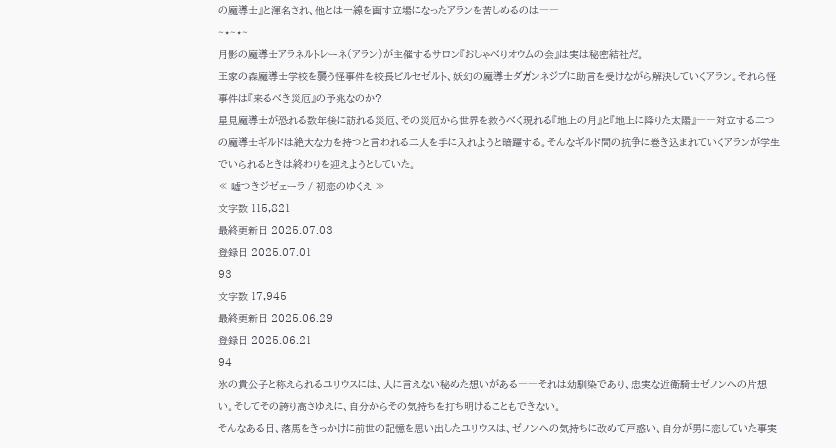の魔導士』と渾名され、他とは一線を画す立場になったアランを苦しめるのは――
~⋆~⋆~
月影の魔導士アラネルトレーネ(アラン)が主催するサロン『おしゃべりオウムの会』は実は秘密結社だ。
王家の森魔導士学校を襲う怪事件を校長ビルセゼルト、妖幻の魔導士ダガンネジブに助言を受けながら解決していくアラン。それら怪事件は『来るべき災厄』の予兆なのか?
星見魔導士が恐れる数年後に訪れる災厄、その災厄から世界を救うべく現れる『地上の月』と『地上に降りた太陽』――対立する二つの魔導士ギルドは絶大な力を持つと言われる二人を手に入れようと暗躍する。そんなギルド間の抗争に巻き込まれていくアランが学生でいられるときは終わりを迎えようとしていた。
≪ 嘘つきジゼェーラ / 初恋のゆくえ ≫
文字数 115,821
最終更新日 2025.07.03
登録日 2025.07.01
93
文字数 17,945
最終更新日 2025.06.29
登録日 2025.06.21
94
氷の貴公子と称えられるユリウスには、人に言えない秘めた想いがある――それは幼馴染であり、忠実な近衛騎士ゼノンへの片想い。そしてその誇り高さゆえに、自分からその気持ちを打ち明けることもできない。
そんなある日、落馬をきっかけに前世の記憶を思い出したユリウスは、ゼノンへの気持ちに改めて戸惑い、自分が男に恋していた事実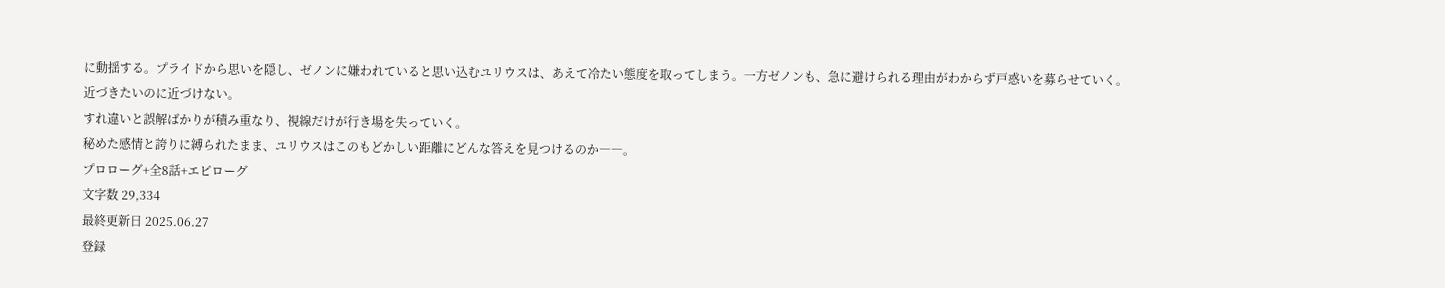に動揺する。プライドから思いを隠し、ゼノンに嫌われていると思い込むユリウスは、あえて冷たい態度を取ってしまう。一方ゼノンも、急に避けられる理由がわからず戸惑いを募らせていく。
近づきたいのに近づけない。
すれ違いと誤解ばかりが積み重なり、視線だけが行き場を失っていく。
秘めた感情と誇りに縛られたまま、ユリウスはこのもどかしい距離にどんな答えを見つけるのか――。
プロローグ+全8話+エピローグ
文字数 29,334
最終更新日 2025.06.27
登録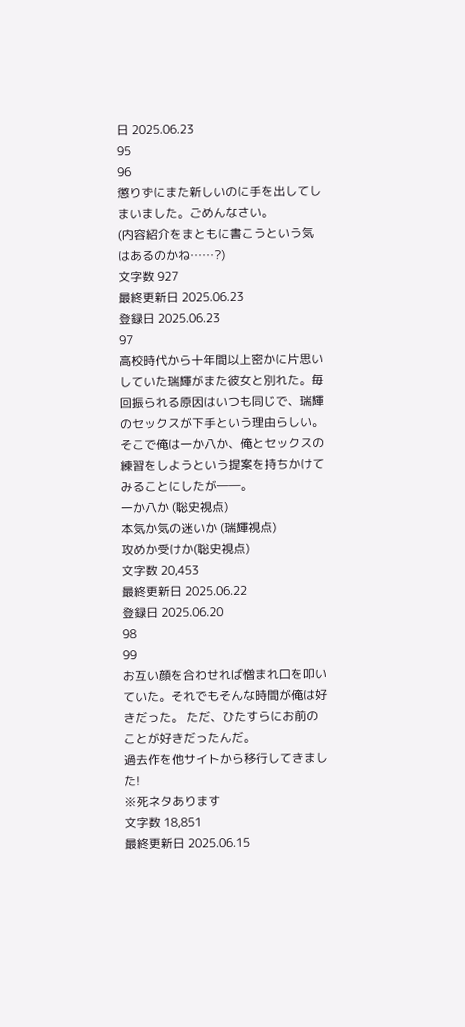日 2025.06.23
95
96
懲りずにまた新しいのに手を出してしまいました。ごめんなさい。
(内容紹介をまともに書こうという気はあるのかね……?)
文字数 927
最終更新日 2025.06.23
登録日 2025.06.23
97
高校時代から十年間以上密かに片思いしていた瑞輝がまた彼女と別れた。毎回振られる原因はいつも同じで、瑞輝のセックスが下手という理由らしい。
そこで俺は一か八か、俺とセックスの練習をしようという提案を持ちかけてみることにしたが――。
一か八か (聡史視点)
本気か気の迷いか (瑞輝視点)
攻めか受けか(聡史視点)
文字数 20,453
最終更新日 2025.06.22
登録日 2025.06.20
98
99
お互い顔を合わせれば憎まれ口を叩いていた。それでもそんな時間が俺は好きだった。 ただ、ひたすらにお前のことが好きだったんだ。
過去作を他サイトから移行してきました!
※死ネタあります
文字数 18,851
最終更新日 2025.06.15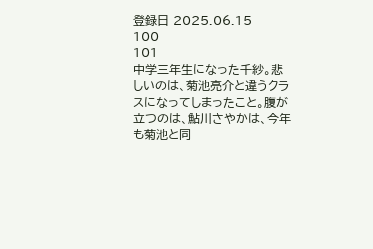登録日 2025.06.15
100
101
中学三年生になった千紗。悲しいのは、菊池亮介と違うクラスになってしまったこと。腹が立つのは、鮎川さやかは、今年も菊池と同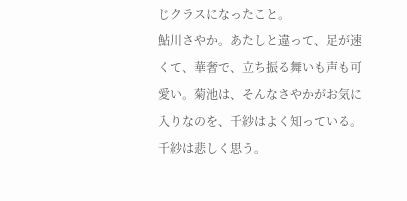じクラスになったこと。
鮎川さやか。あたしと違って、足が速くて、華奢で、立ち振る舞いも声も可愛い。菊池は、そんなさやかがお気に入りなのを、千紗はよく知っている。
千紗は悲しく思う。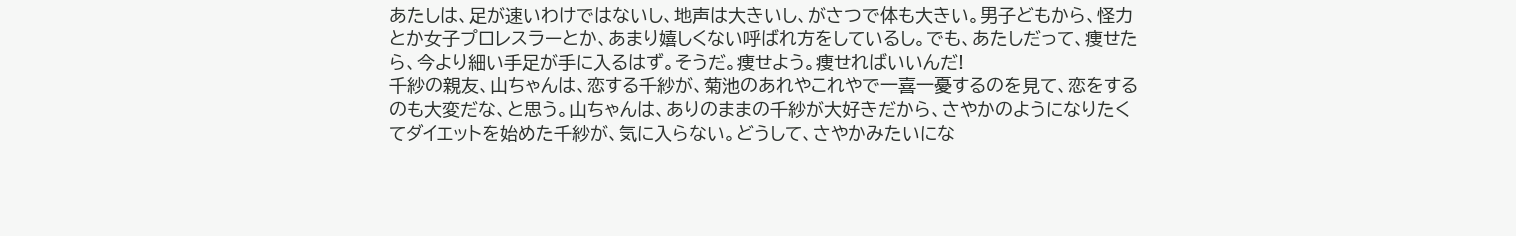あたしは、足が速いわけではないし、地声は大きいし、がさつで体も大きい。男子どもから、怪力とか女子プロレスラーとか、あまり嬉しくない呼ばれ方をしているし。でも、あたしだって、痩せたら、今より細い手足が手に入るはず。そうだ。痩せよう。痩せればいいんだ!
千紗の親友、山ちゃんは、恋する千紗が、菊池のあれやこれやで一喜一憂するのを見て、恋をするのも大変だな、と思う。山ちゃんは、ありのままの千紗が大好きだから、さやかのようになりたくてダイエットを始めた千紗が、気に入らない。どうして、さやかみたいにな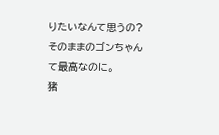りたいなんて思うの? そのままのゴンちゃんて最高なのに。
猪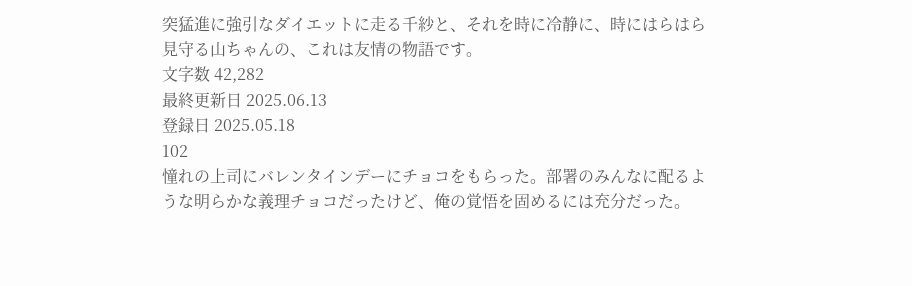突猛進に強引なダイエットに走る千紗と、それを時に冷静に、時にはらはら見守る山ちゃんの、これは友情の物語です。
文字数 42,282
最終更新日 2025.06.13
登録日 2025.05.18
102
憧れの上司にバレンタインデーにチョコをもらった。部署のみんなに配るような明らかな義理チョコだったけど、俺の覚悟を固めるには充分だった。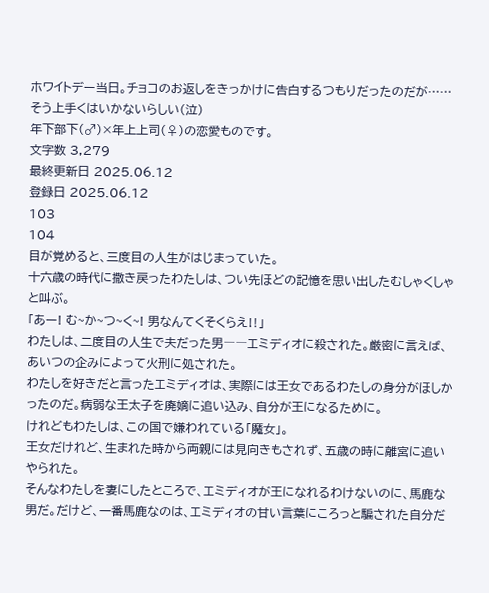ホワイトデー当日。チョコのお返しをきっかけに告白するつもりだったのだが……そう上手くはいかないらしい(泣)
年下部下(♂)×年上上司(♀)の恋愛ものです。
文字数 3,279
最終更新日 2025.06.12
登録日 2025.06.12
103
104
目が覚めると、三度目の人生がはじまっていた。
十六歳の時代に撒き戻ったわたしは、つい先ほどの記憶を思い出したむしゃくしゃと叫ぶ。
「あー! む~か~つ~く~! 男なんてくそくらえ‼」
わたしは、二度目の人生で夫だった男――エミディオに殺された。厳密に言えば、あいつの企みによって火刑に処された。
わたしを好きだと言ったエミディオは、実際には王女であるわたしの身分がほしかったのだ。病弱な王太子を廃嫡に追い込み、自分が王になるために。
けれどもわたしは、この国で嫌われている「魔女」。
王女だけれど、生まれた時から両親には見向きもされず、五歳の時に離宮に追いやられた。
そんなわたしを妻にしたところで、エミディオが王になれるわけないのに、馬鹿な男だ。だけど、一番馬鹿なのは、エミディオの甘い言葉にころっと騙された自分だ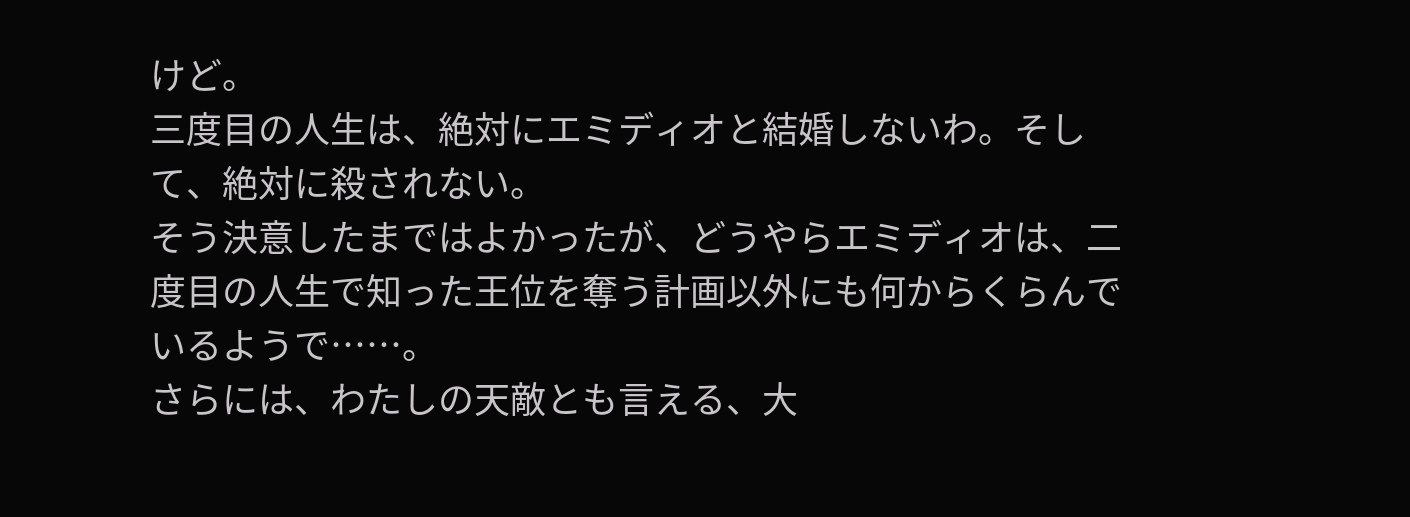けど。
三度目の人生は、絶対にエミディオと結婚しないわ。そして、絶対に殺されない。
そう決意したまではよかったが、どうやらエミディオは、二度目の人生で知った王位を奪う計画以外にも何からくらんでいるようで……。
さらには、わたしの天敵とも言える、大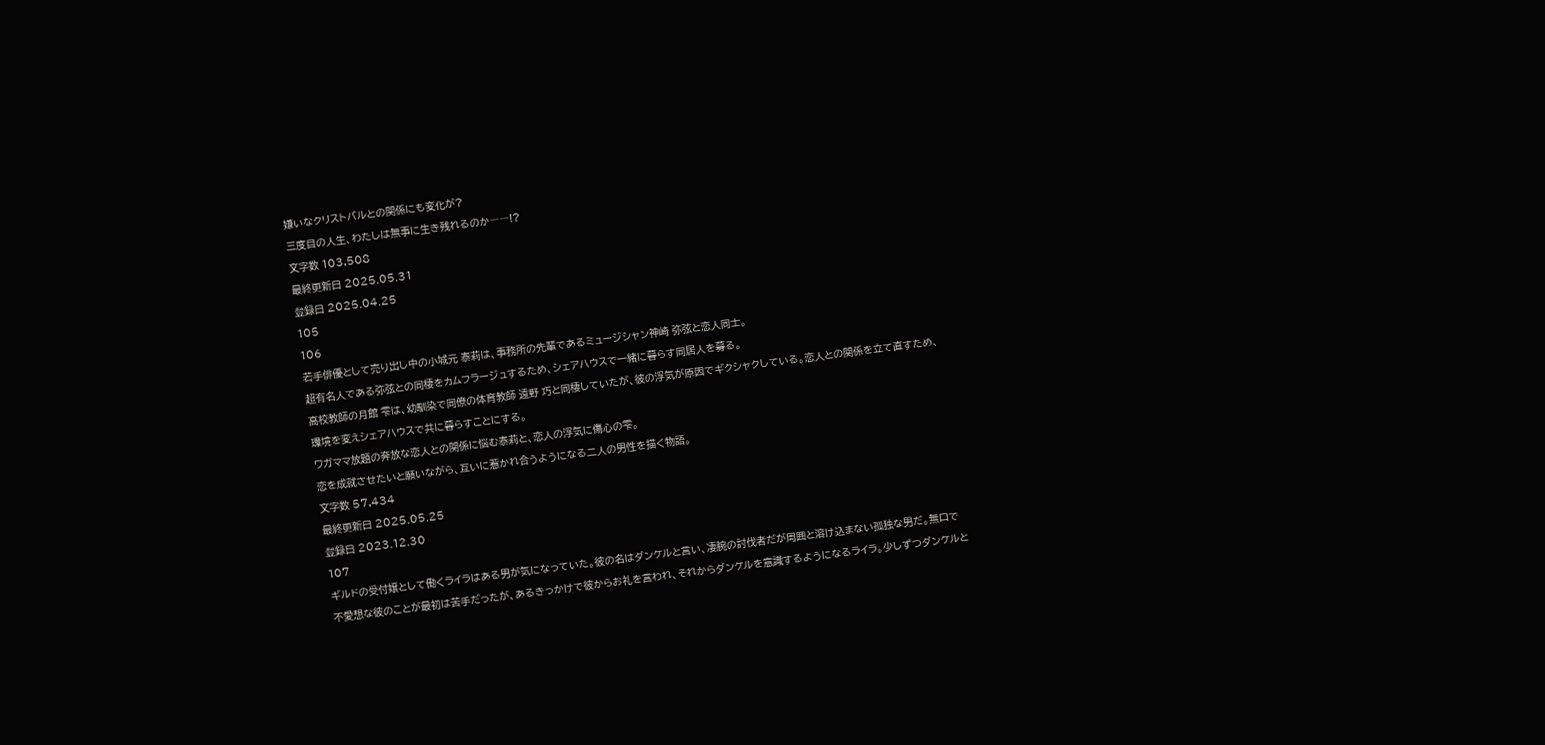嫌いなクリストバルとの関係にも変化が?
三度目の人生、わたしは無事に生き残れるのか――!?
文字数 103,508
最終更新日 2025.05.31
登録日 2025.04.25
105
106
若手俳優として売り出し中の小城元 泰莉は、事務所の先輩であるミュージシャン神崎 弥弦と恋人同士。
超有名人である弥弦との同棲をカムフラージュするため、シェアハウスで一緒に暮らす同居人を募る。
高校教師の月館 雫は、幼馴染で同僚の体育教師 遠野 巧と同棲していたが、彼の浮気が原因でギクシャクしている。恋人との関係を立て直すため、環境を変えシェアハウスで共に暮らすことにする。
ワガママ放題の奔放な恋人との関係に悩む泰莉と、恋人の浮気に傷心の雫。
恋を成就させたいと願いながら、互いに惹かれ合うようになる二人の男性を描く物語。
文字数 57,434
最終更新日 2025.05.25
登録日 2023.12.30
107
ギルドの受付嬢として働くライラはある男が気になっていた。彼の名はダンケルと言い、凄腕の討伐者だが周囲と溶け込まない孤独な男だ。無口で不愛想な彼のことが最初は苦手だったが、あるきっかけで彼からお礼を言われ、それからダンケルを意識するようになるライラ。少しずつダンケルと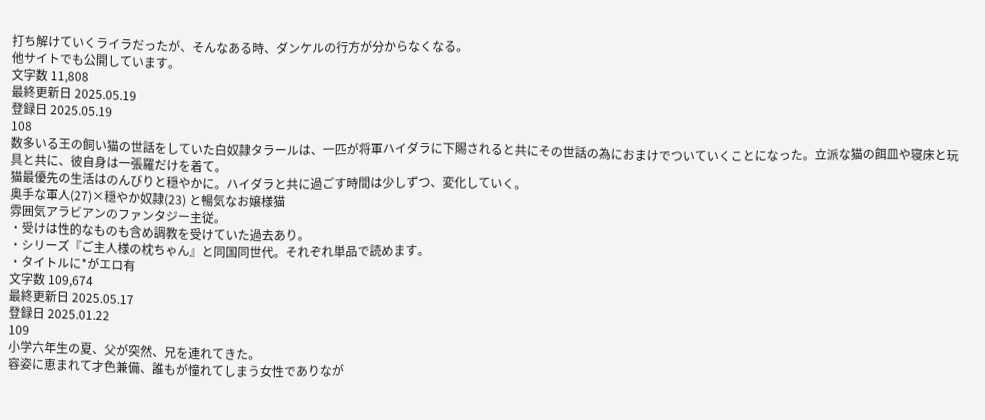打ち解けていくライラだったが、そんなある時、ダンケルの行方が分からなくなる。
他サイトでも公開しています。
文字数 11,808
最終更新日 2025.05.19
登録日 2025.05.19
108
数多いる王の飼い猫の世話をしていた白奴隷タラールは、一匹が将軍ハイダラに下賜されると共にその世話の為におまけでついていくことになった。立派な猫の餌皿や寝床と玩具と共に、彼自身は一張羅だけを着て。
猫最優先の生活はのんびりと穏やかに。ハイダラと共に過ごす時間は少しずつ、変化していく。
奥手な軍人(27)×穏やか奴隷(23) と暢気なお嬢様猫
雰囲気アラビアンのファンタジー主従。
・受けは性的なものも含め調教を受けていた過去あり。
・シリーズ『ご主人様の枕ちゃん』と同国同世代。それぞれ単品で読めます。
・タイトルに*がエロ有
文字数 109,674
最終更新日 2025.05.17
登録日 2025.01.22
109
小学六年生の夏、父が突然、兄を連れてきた。
容姿に恵まれて才色兼備、誰もが憧れてしまう女性でありなが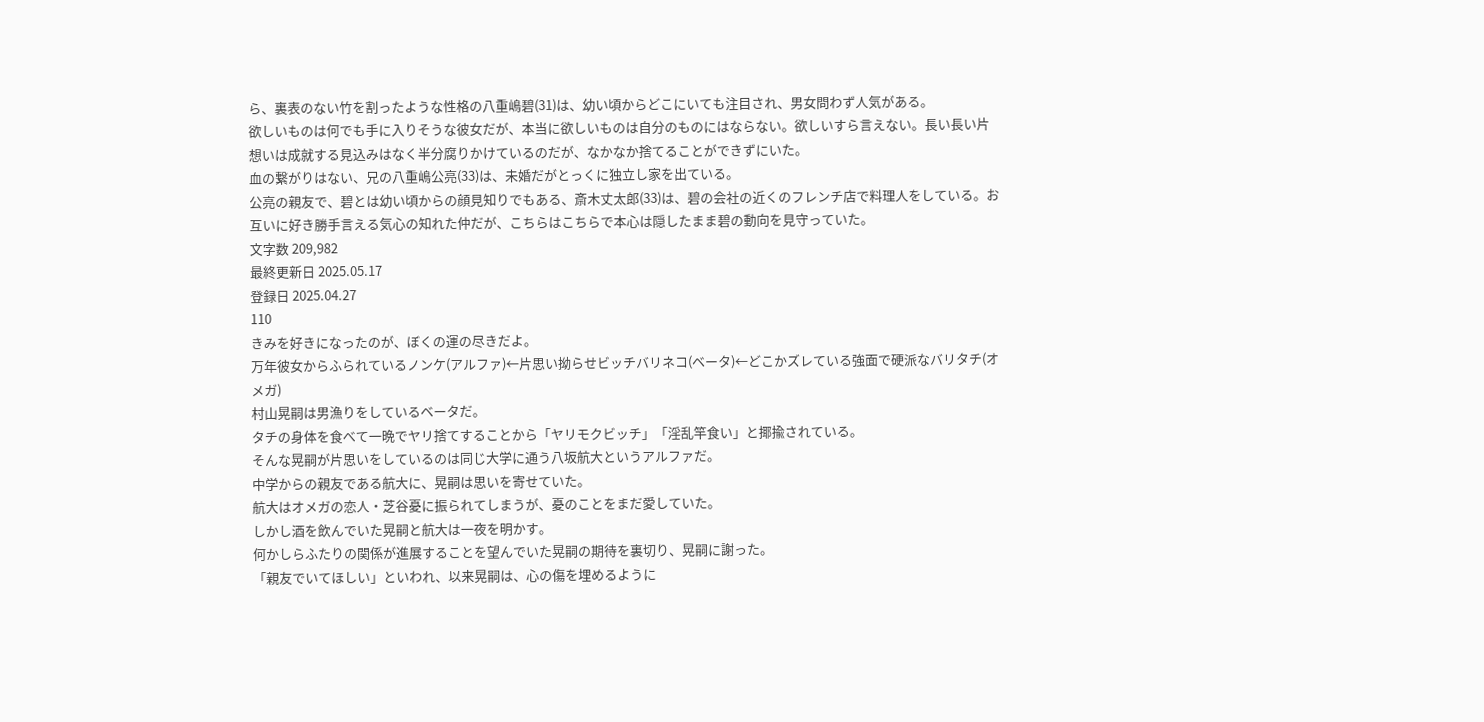ら、裏表のない竹を割ったような性格の八重嶋碧(31)は、幼い頃からどこにいても注目され、男女問わず人気がある。
欲しいものは何でも手に入りそうな彼女だが、本当に欲しいものは自分のものにはならない。欲しいすら言えない。長い長い片想いは成就する見込みはなく半分腐りかけているのだが、なかなか捨てることができずにいた。
血の繋がりはない、兄の八重嶋公亮(33)は、未婚だがとっくに独立し家を出ている。
公亮の親友で、碧とは幼い頃からの顔見知りでもある、斎木丈太郎(33)は、碧の会社の近くのフレンチ店で料理人をしている。お互いに好き勝手言える気心の知れた仲だが、こちらはこちらで本心は隠したまま碧の動向を見守っていた。
文字数 209,982
最終更新日 2025.05.17
登録日 2025.04.27
110
きみを好きになったのが、ぼくの運の尽きだよ。
万年彼女からふられているノンケ(アルファ)←片思い拗らせビッチバリネコ(ベータ)←どこかズレている強面で硬派なバリタチ(オメガ)
村山晃嗣は男漁りをしているベータだ。
タチの身体を食べて一晩でヤリ捨てすることから「ヤリモクビッチ」「淫乱竿食い」と揶揄されている。
そんな晃嗣が片思いをしているのは同じ大学に通う八坂航大というアルファだ。
中学からの親友である航大に、晃嗣は思いを寄せていた。
航大はオメガの恋人・芝谷憂に振られてしまうが、憂のことをまだ愛していた。
しかし酒を飲んでいた晃嗣と航大は一夜を明かす。
何かしらふたりの関係が進展することを望んでいた晃嗣の期待を裏切り、晃嗣に謝った。
「親友でいてほしい」といわれ、以来晃嗣は、心の傷を埋めるように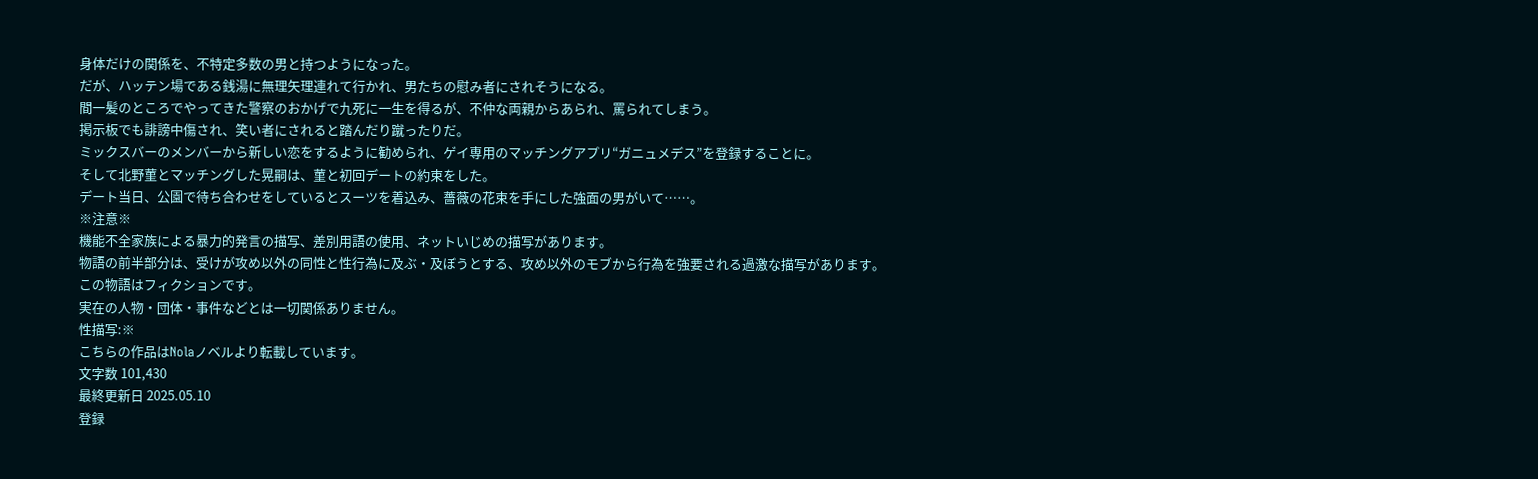身体だけの関係を、不特定多数の男と持つようになった。
だが、ハッテン場である銭湯に無理矢理連れて行かれ、男たちの慰み者にされそうになる。
間一髪のところでやってきた警察のおかげで九死に一生を得るが、不仲な両親からあられ、罵られてしまう。
掲示板でも誹謗中傷され、笑い者にされると踏んだり蹴ったりだ。
ミックスバーのメンバーから新しい恋をするように勧められ、ゲイ専用のマッチングアプリ“ガニュメデス”を登録することに。
そして北野菫とマッチングした晃嗣は、菫と初回デートの約束をした。
デート当日、公園で待ち合わせをしているとスーツを着込み、薔薇の花束を手にした強面の男がいて……。
※注意※
機能不全家族による暴力的発言の描写、差別用語の使用、ネットいじめの描写があります。
物語の前半部分は、受けが攻め以外の同性と性行為に及ぶ・及ぼうとする、攻め以外のモブから行為を強要される過激な描写があります。
この物語はフィクションです。
実在の人物・団体・事件などとは一切関係ありません。
性描写:※
こちらの作品はNolaノベルより転載しています。
文字数 101,430
最終更新日 2025.05.10
登録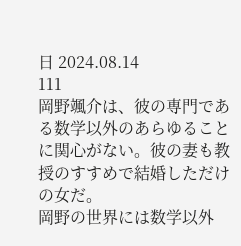日 2024.08.14
111
岡野颯介は、彼の専門である数学以外のあらゆることに関心がない。彼の妻も教授のすすめで結婚しただけの女だ。
岡野の世界には数学以外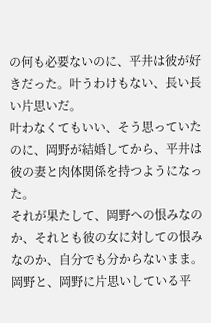の何も必要ないのに、平井は彼が好きだった。叶うわけもない、長い長い片思いだ。
叶わなくてもいい、そう思っていたのに、岡野が結婚してから、平井は彼の妻と肉体関係を持つようになった。
それが果たして、岡野への恨みなのか、それとも彼の女に対しての恨みなのか、自分でも分からないまま。
岡野と、岡野に片思いしている平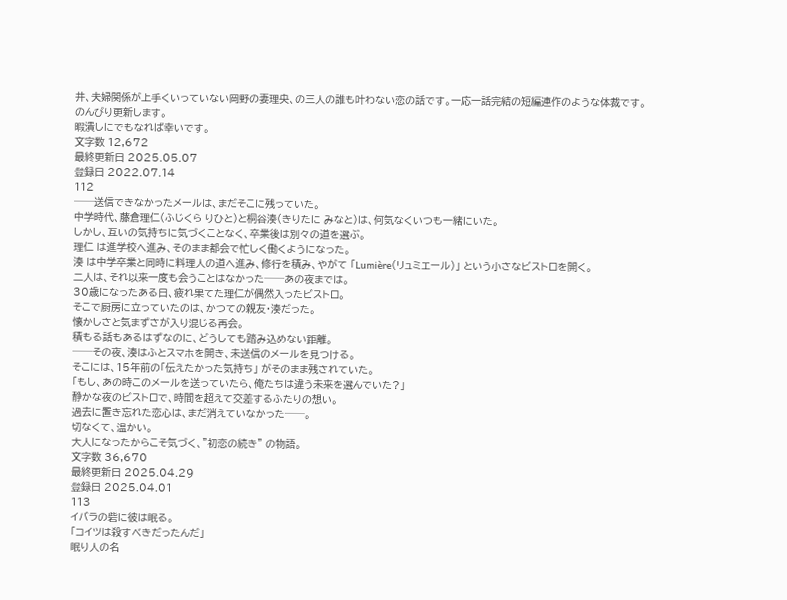井、夫婦関係が上手くいっていない岡野の妻理央、の三人の誰も叶わない恋の話です。一応一話完結の短編連作のような体裁です。
のんびり更新します。
暇潰しにでもなれば幸いです。
文字数 12,672
最終更新日 2025.05.07
登録日 2022.07.14
112
──送信できなかったメールは、まだそこに残っていた。
中学時代、藤倉理仁(ふじくら りひと)と桐谷湊(きりたに みなと)は、何気なくいつも一緒にいた。
しかし、互いの気持ちに気づくことなく、卒業後は別々の道を選ぶ。
理仁 は進学校へ進み、そのまま都会で忙しく働くようになった。
湊 は中学卒業と同時に料理人の道へ進み、修行を積み、やがて 「Lumière(リュミエール)」 という小さなビストロを開く。
二人は、それ以来一度も会うことはなかった──あの夜までは。
30歳になったある日、疲れ果てた理仁が偶然入ったビストロ。
そこで厨房に立っていたのは、かつての親友・湊だった。
懐かしさと気まずさが入り混じる再会。
積もる話もあるはずなのに、どうしても踏み込めない距離。
──その夜、湊はふとスマホを開き、未送信のメールを見つける。
そこには、15年前の「伝えたかった気持ち」 がそのまま残されていた。
「もし、あの時このメールを送っていたら、俺たちは違う未来を選んでいた?」
静かな夜のビストロで、時間を超えて交差するふたりの想い。
過去に置き忘れた恋心は、まだ消えていなかった──。
切なくて、温かい。
大人になったからこそ気づく、"初恋の続き" の物語。
文字数 36,670
最終更新日 2025.04.29
登録日 2025.04.01
113
イバラの砦に彼は眠る。
「コイツは殺すべきだったんだ」
眠り人の名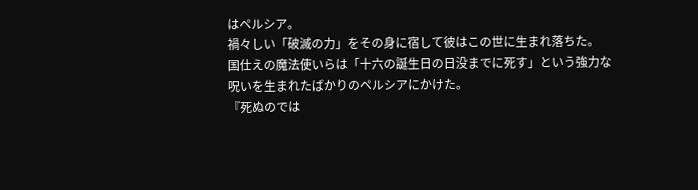はペルシア。
禍々しい「破滅の力」をその身に宿して彼はこの世に生まれ落ちた。
国仕えの魔法使いらは「十六の誕生日の日没までに死す」という強力な呪いを生まれたばかりのペルシアにかけた。
『死ぬのでは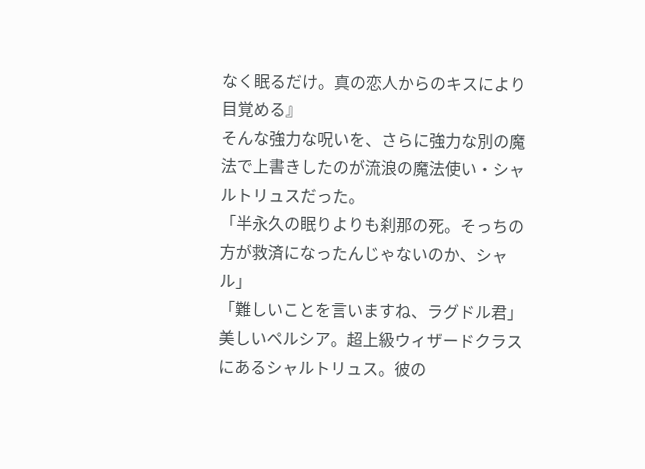なく眠るだけ。真の恋人からのキスにより目覚める』
そんな強力な呪いを、さらに強力な別の魔法で上書きしたのが流浪の魔法使い・シャルトリュスだった。
「半永久の眠りよりも刹那の死。そっちの方が救済になったんじゃないのか、シャル」
「難しいことを言いますね、ラグドル君」
美しいペルシア。超上級ウィザードクラスにあるシャルトリュス。彼の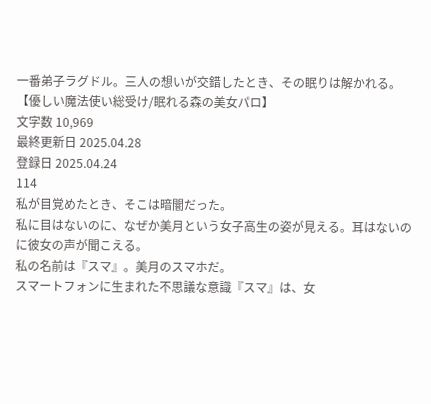一番弟子ラグドル。三人の想いが交錯したとき、その眠りは解かれる。
【優しい魔法使い総受け/眠れる森の美女パロ】
文字数 10,969
最終更新日 2025.04.28
登録日 2025.04.24
114
私が目覚めたとき、そこは暗闇だった。
私に目はないのに、なぜか美月という女子高生の姿が見える。耳はないのに彼女の声が聞こえる。
私の名前は『スマ』。美月のスマホだ。
スマートフォンに生まれた不思議な意識『スマ』は、女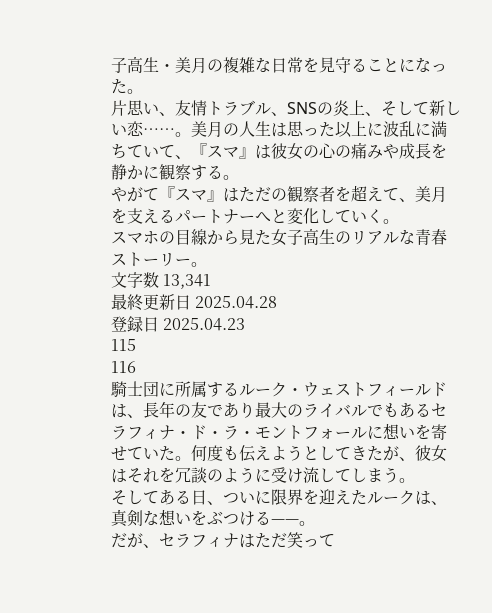子高生・美月の複雑な日常を見守ることになった。
片思い、友情トラブル、SNSの炎上、そして新しい恋……。美月の人生は思った以上に波乱に満ちていて、『スマ』は彼女の心の痛みや成長を静かに観察する。
やがて『スマ』はただの観察者を超えて、美月を支えるパートナーへと変化していく。
スマホの目線から見た女子高生のリアルな青春ストーリー。
文字数 13,341
最終更新日 2025.04.28
登録日 2025.04.23
115
116
騎士団に所属するルーク・ウェストフィールドは、長年の友であり最大のライバルでもあるセラフィナ・ド・ラ・モントフォールに想いを寄せていた。何度も伝えようとしてきたが、彼女はそれを冗談のように受け流してしまう。
そしてある日、ついに限界を迎えたルークは、真剣な想いをぶつける——。
だが、セラフィナはただ笑って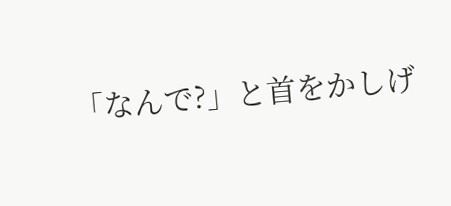「なんで?」と首をかしげ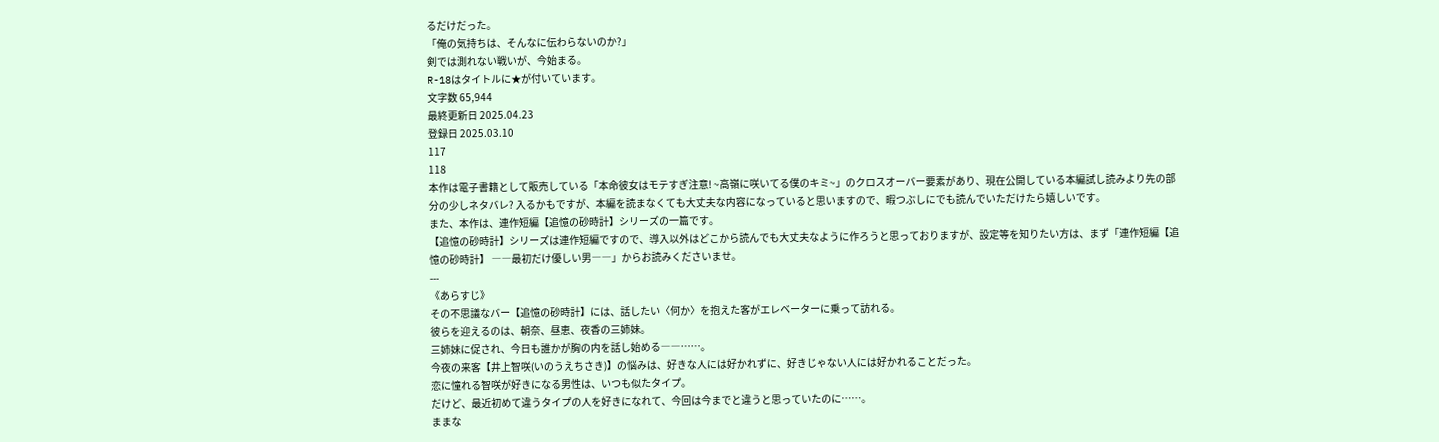るだけだった。
「俺の気持ちは、そんなに伝わらないのか?」
剣では測れない戦いが、今始まる。
R-18はタイトルに★が付いています。
文字数 65,944
最終更新日 2025.04.23
登録日 2025.03.10
117
118
本作は電子書籍として販売している「本命彼女はモテすぎ注意! ~高嶺に咲いてる僕のキミ~」のクロスオーバー要素があり、現在公開している本編試し読みより先の部分の少しネタバレ? 入るかもですが、本編を読まなくても大丈夫な内容になっていると思いますので、暇つぶしにでも読んでいただけたら嬉しいです。
また、本作は、連作短編【追憶の砂時計】シリーズの一篇です。
【追憶の砂時計】シリーズは連作短編ですので、導入以外はどこから読んでも大丈夫なように作ろうと思っておりますが、設定等を知りたい方は、まず「連作短編【追憶の砂時計】 ――最初だけ優しい男――」からお読みくださいませ。
---
《あらすじ》
その不思議なバー【追憶の砂時計】には、話したい〈何か〉を抱えた客がエレベーターに乗って訪れる。
彼らを迎えるのは、朝奈、昼恵、夜香の三姉妹。
三姉妹に促され、今日も誰かが胸の内を話し始める――……。
今夜の来客【井上智咲(いのうえちさき)】の悩みは、好きな人には好かれずに、好きじゃない人には好かれることだった。
恋に憧れる智咲が好きになる男性は、いつも似たタイプ。
だけど、最近初めて違うタイプの人を好きになれて、今回は今までと違うと思っていたのに……。
ままな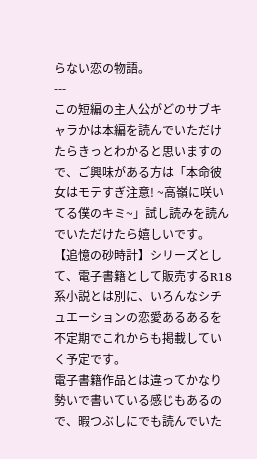らない恋の物語。
---
この短編の主人公がどのサブキャラかは本編を読んでいただけたらきっとわかると思いますので、ご興味がある方は「本命彼女はモテすぎ注意! ~高嶺に咲いてる僕のキミ~」試し読みを読んでいただけたら嬉しいです。
【追憶の砂時計】シリーズとして、電子書籍として販売するR18系小説とは別に、いろんなシチュエーションの恋愛あるあるを不定期でこれからも掲載していく予定です。
電子書籍作品とは違ってかなり勢いで書いている感じもあるので、暇つぶしにでも読んでいた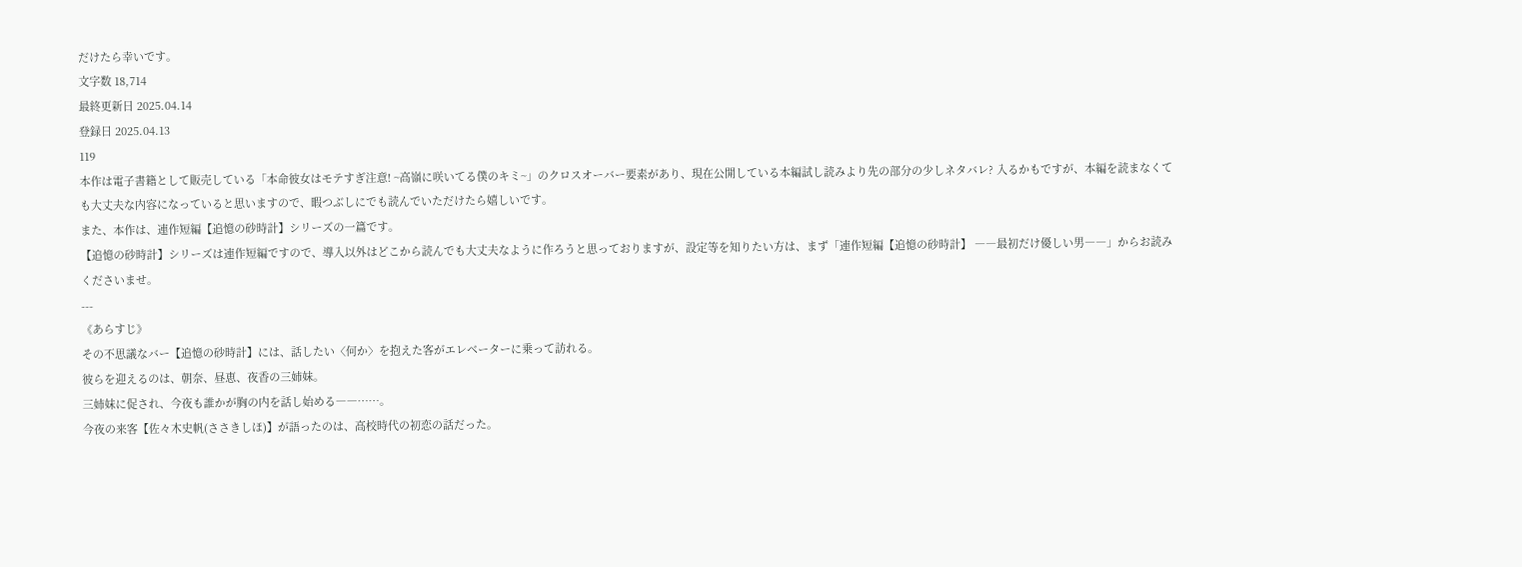だけたら幸いです。
文字数 18,714
最終更新日 2025.04.14
登録日 2025.04.13
119
本作は電子書籍として販売している「本命彼女はモテすぎ注意! ~高嶺に咲いてる僕のキミ~」のクロスオーバー要素があり、現在公開している本編試し読みより先の部分の少しネタバレ? 入るかもですが、本編を読まなくても大丈夫な内容になっていると思いますので、暇つぶしにでも読んでいただけたら嬉しいです。
また、本作は、連作短編【追憶の砂時計】シリーズの一篇です。
【追憶の砂時計】シリーズは連作短編ですので、導入以外はどこから読んでも大丈夫なように作ろうと思っておりますが、設定等を知りたい方は、まず「連作短編【追憶の砂時計】 ――最初だけ優しい男――」からお読みくださいませ。
---
《あらすじ》
その不思議なバー【追憶の砂時計】には、話したい〈何か〉を抱えた客がエレベーターに乗って訪れる。
彼らを迎えるのは、朝奈、昼恵、夜香の三姉妹。
三姉妹に促され、今夜も誰かが胸の内を話し始める――……。
今夜の来客【佐々木史帆(ささきしほ)】が語ったのは、高校時代の初恋の話だった。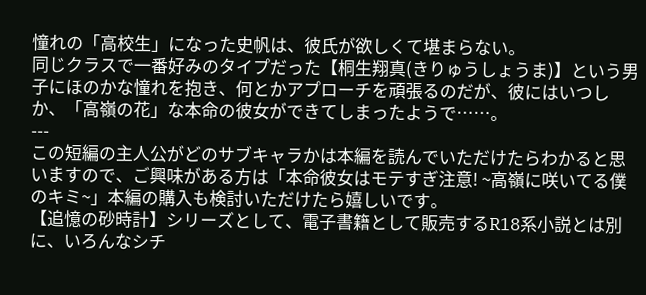憧れの「高校生」になった史帆は、彼氏が欲しくて堪まらない。
同じクラスで一番好みのタイプだった【桐生翔真(きりゅうしょうま)】という男子にほのかな憧れを抱き、何とかアプローチを頑張るのだが、彼にはいつしか、「高嶺の花」な本命の彼女ができてしまったようで……。
---
この短編の主人公がどのサブキャラかは本編を読んでいただけたらわかると思いますので、ご興味がある方は「本命彼女はモテすぎ注意! ~高嶺に咲いてる僕のキミ~」本編の購入も検討いただけたら嬉しいです。
【追憶の砂時計】シリーズとして、電子書籍として販売するR18系小説とは別に、いろんなシチ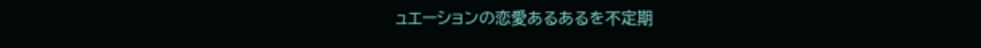ュエーションの恋愛あるあるを不定期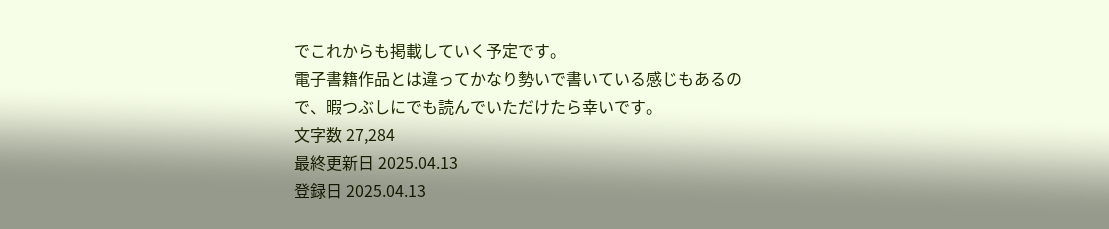でこれからも掲載していく予定です。
電子書籍作品とは違ってかなり勢いで書いている感じもあるので、暇つぶしにでも読んでいただけたら幸いです。
文字数 27,284
最終更新日 2025.04.13
登録日 2025.04.13